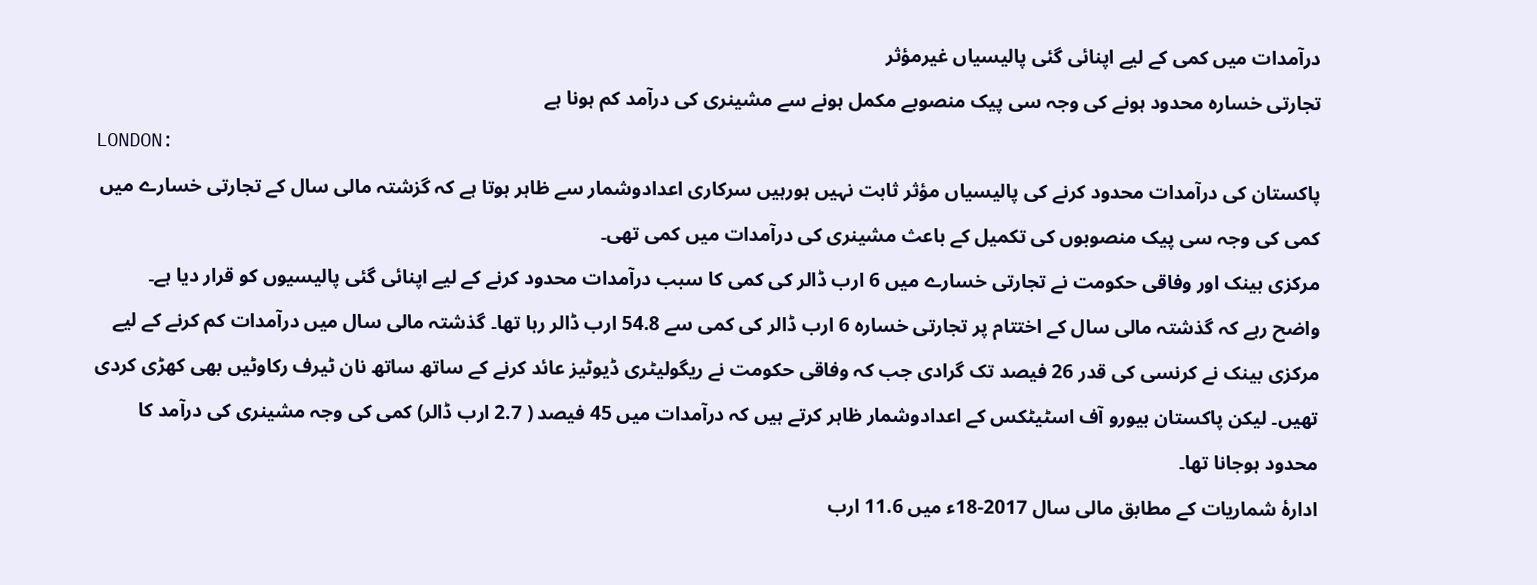درآمدات میں کمی کے لیے اپنائی گئی پالیسیاں غیرمؤثر
تجارتی خسارہ محدود ہونے کی وجہ سی پیک منصوبے مکمل ہونے سے مشینری کی درآمد کم ہونا ہے
LONDON:
پاکستان کی درآمدات محدود کرنے کی پالیسیاں مؤثر ثابت نہیں ہورہیں سرکاری اعدادوشمار سے ظاہر ہوتا ہے کہ گزشتہ مالی سال کے تجارتی خسارے میں کمی کی وجہ سی پیک منصوبوں کی تکمیل کے باعث مشینری کی درآمدات میں کمی تھی۔
مرکزی بینک اور وفاقی حکومت نے تجارتی خسارے میں 6 ارب ڈالر کی کمی کا سبب درآمدات محدود کرنے کے لیے اپنائی گئی پالیسیوں کو قرار دیا ہے۔
واضح رہے کہ گذشتہ مالی سال کے اختتام پر تجارتی خسارہ 6 ارب ڈالر کی کمی سے 54.8 ارب ڈالر رہا تھا۔ گذشتہ مالی سال میں درآمدات کم کرنے کے لیے مرکزی بینک نے کرنسی کی قدر 26 فیصد تک گرادی جب کہ وفاقی حکومت نے ریگولیٹری ڈیوٹیز عائد کرنے کے ساتھ ساتھ نان ٹیرف رکاوٹیں بھی کھڑی کردی تھیں۔ لیکن پاکستان بیورو آف اسٹیٹکس کے اعدادوشمار ظاہر کرتے ہیں کہ درآمدات میں 45 فیصد ( 2.7 ارب ڈالر) کمی کی وجہ مشینری کی درآمد کا محدود ہوجانا تھا۔
ادارۂ شماریات کے مطابق مالی سال 2017-18ء میں 11.6 ارب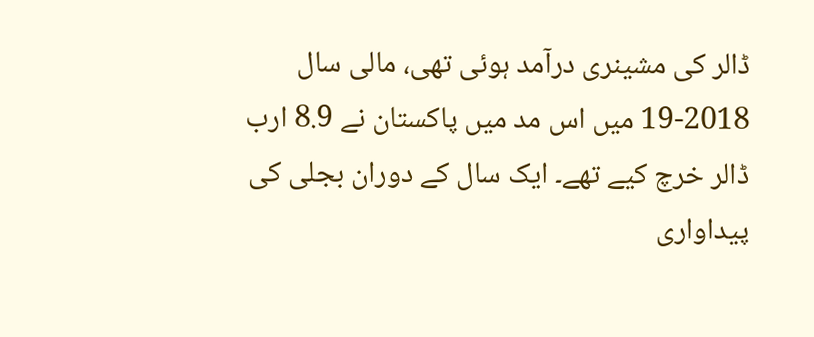ڈالر کی مشینری درآمد ہوئی تھی، مالی سال 2018-19 میں اس مد میں پاکستان نے 8.9 ارب ڈالر خرچ کیے تھے۔ ایک سال کے دوران بجلی کی پیداواری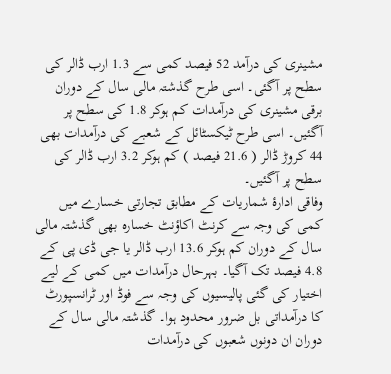مشینری کی درآمد 52 فیصد کمی سے 1.3 ارب ڈالر کی سطح پر آگئی۔ اسی طرح گذشتہ مالی سال کے دوران برقی مشینری کی درآمدات کم ہوکر 1.8 کی سطح پر آگئیں۔ اسی طرح ٹیکسٹائل کے شعبے کی درآمدات بھی 44 کروڑ ڈالر ( 21.6 فیصد ) کم ہوکر 3.2 ارب ڈالر کی سطح پر آگئیں۔
وفاقی ادارۂ شماریات کے مطابق تجارتی خسارے میں کمی کی وجہ سے کرنٹ اکاؤنٹ خسارہ بھی گذشتہ مالی سال کے دوران کم ہوکر 13.6 ارب ڈالر یا جی ڈی پی کے 4.8 فیصد تک آگیا۔ بہرحال درآمدات میں کمی کے لیے اختیار کی گئی پالیسیوں کی وجہ سے فوڈ اور ٹرانسپورٹ کا درآمداتی بل ضرور محدود ہوا۔ گذشتہ مالی سال کے دوران ان دونوں شعبوں کی درآمدات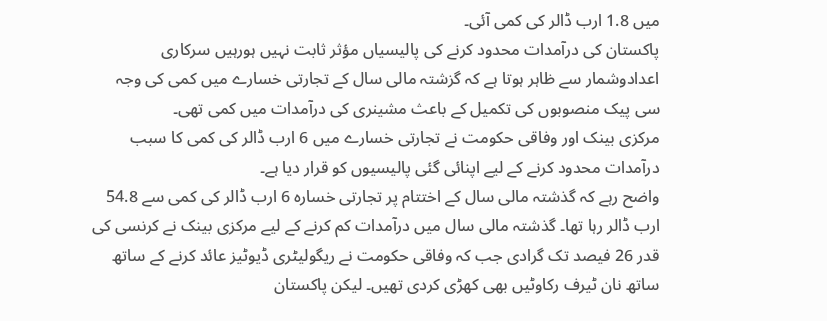میں 1.8 ارب ڈالر کی کمی آئی۔
پاکستان کی درآمدات محدود کرنے کی پالیسیاں مؤثر ثابت نہیں ہورہیں سرکاری اعدادوشمار سے ظاہر ہوتا ہے کہ گزشتہ مالی سال کے تجارتی خسارے میں کمی کی وجہ سی پیک منصوبوں کی تکمیل کے باعث مشینری کی درآمدات میں کمی تھی۔
مرکزی بینک اور وفاقی حکومت نے تجارتی خسارے میں 6 ارب ڈالر کی کمی کا سبب درآمدات محدود کرنے کے لیے اپنائی گئی پالیسیوں کو قرار دیا ہے۔
واضح رہے کہ گذشتہ مالی سال کے اختتام پر تجارتی خسارہ 6 ارب ڈالر کی کمی سے 54.8 ارب ڈالر رہا تھا۔ گذشتہ مالی سال میں درآمدات کم کرنے کے لیے مرکزی بینک نے کرنسی کی قدر 26 فیصد تک گرادی جب کہ وفاقی حکومت نے ریگولیٹری ڈیوٹیز عائد کرنے کے ساتھ ساتھ نان ٹیرف رکاوٹیں بھی کھڑی کردی تھیں۔ لیکن پاکستان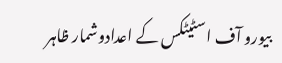بیورو آف اسٹیٹکس کے اعدادوشمار ظاہر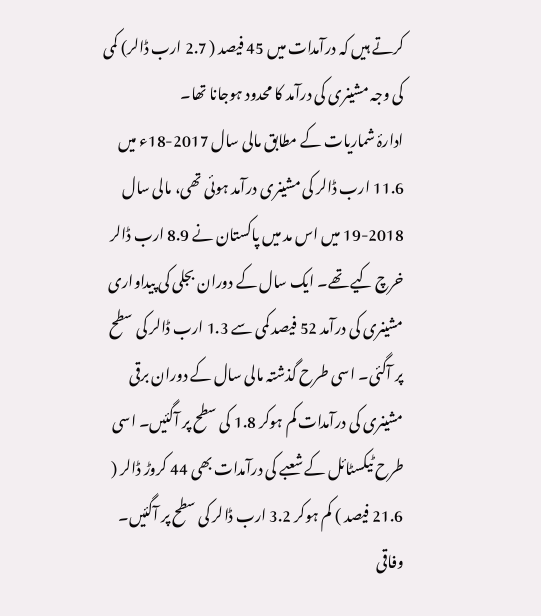کرتے ہیں کہ درآمدات میں 45 فیصد ( 2.7 ارب ڈالر) کمی کی وجہ مشینری کی درآمد کا محدود ہوجانا تھا۔
ادارۂ شماریات کے مطابق مالی سال 2017-18ء میں 11.6 ارب ڈالر کی مشینری درآمد ہوئی تھی، مالی سال 2018-19 میں اس مد میں پاکستان نے 8.9 ارب ڈالر خرچ کیے تھے۔ ایک سال کے دوران بجلی کی پیداواری مشینری کی درآمد 52 فیصد کمی سے 1.3 ارب ڈالر کی سطح پر آگئی۔ اسی طرح گذشتہ مالی سال کے دوران برقی مشینری کی درآمدات کم ہوکر 1.8 کی سطح پر آگئیں۔ اسی طرح ٹیکسٹائل کے شعبے کی درآمدات بھی 44 کروڑ ڈالر ( 21.6 فیصد ) کم ہوکر 3.2 ارب ڈالر کی سطح پر آگئیں۔
وفاقی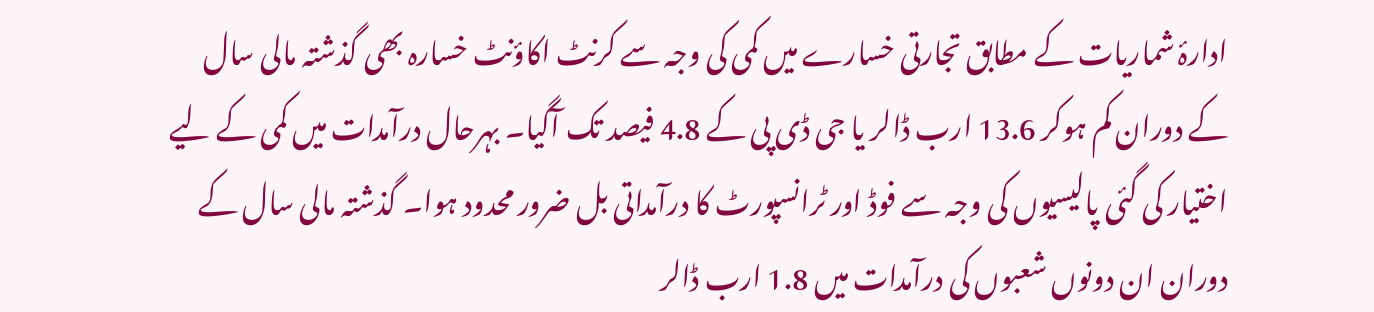ادارۂ شماریات کے مطابق تجارتی خسارے میں کمی کی وجہ سے کرنٹ اکاؤنٹ خسارہ بھی گذشتہ مالی سال کے دوران کم ہوکر 13.6 ارب ڈالر یا جی ڈی پی کے 4.8 فیصد تک آگیا۔ بہرحال درآمدات میں کمی کے لیے اختیار کی گئی پالیسیوں کی وجہ سے فوڈ اور ٹرانسپورٹ کا درآمداتی بل ضرور محدود ہوا۔ گذشتہ مالی سال کے دوران ان دونوں شعبوں کی درآمدات میں 1.8 ارب ڈالر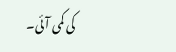کی کمی آئی۔